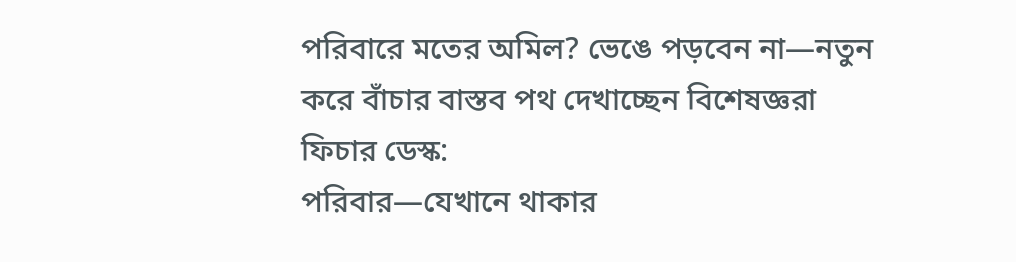পরিবারে মতের অমিল? ভেঙে পড়বেন না—নতুন করে বাঁচার বাস্তব পথ দেখাচ্ছেন বিশেষজ্ঞরা
ফিচার ডেস্ক:
পরিবার—যেখানে থাকার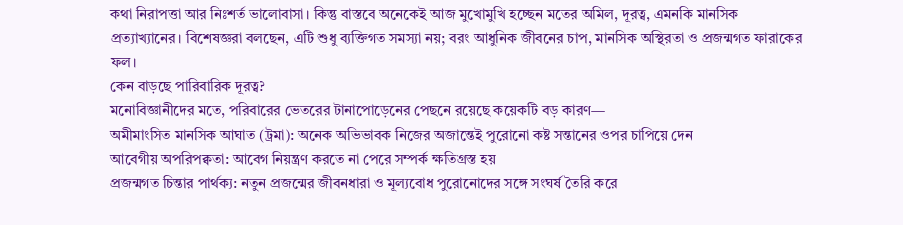কথা নিরাপত্তা আর নিঃশর্ত ভালোবাসা। কিন্তু বাস্তবে অনেকেই আজ মুখোমুখি হচ্ছেন মতের অমিল, দূরত্ব, এমনকি মানসিক প্রত্যাখ্যানের। বিশেষজ্ঞরা বলছেন, এটি শুধু ব্যক্তিগত সমস্যা নয়; বরং আধুনিক জীবনের চাপ, মানসিক অস্থিরতা ও প্রজন্মগত ফারাকের ফল।
কেন বাড়ছে পারিবারিক দূরত্ব?
মনোবিজ্ঞানীদের মতে, পরিবারের ভেতরের টানাপোড়েনের পেছনে রয়েছে কয়েকটি বড় কারণ—
অমীমাংসিত মানসিক আঘাত (ট্রমা): অনেক অভিভাবক নিজের অজান্তেই পুরোনো কষ্ট সন্তানের ওপর চাপিয়ে দেন
আবেগীয় অপরিপক্বতা: আবেগ নিয়ন্ত্রণ করতে না পেরে সম্পর্ক ক্ষতিগ্রস্ত হয়
প্রজন্মগত চিন্তার পার্থক্য: নতুন প্রজন্মের জীবনধারা ও মূল্যবোধ পুরোনোদের সঙ্গে সংঘর্ষ তৈরি করে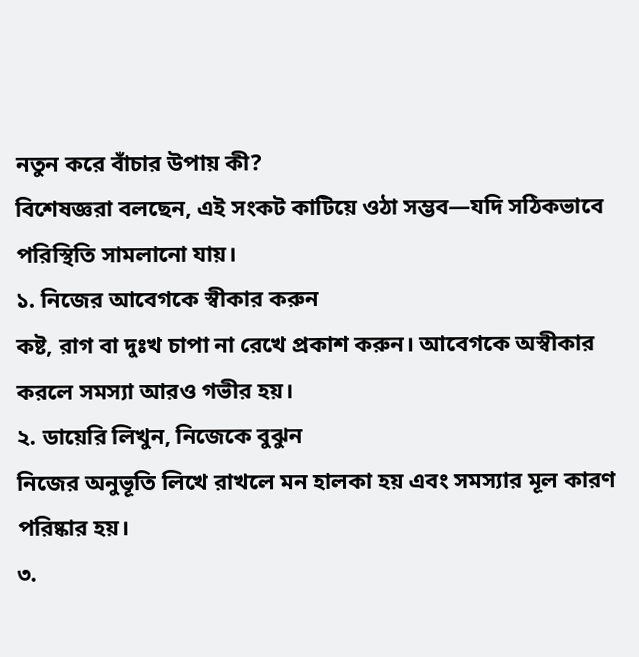নতুন করে বাঁচার উপায় কী?
বিশেষজ্ঞরা বলছেন, এই সংকট কাটিয়ে ওঠা সম্ভব—যদি সঠিকভাবে পরিস্থিতি সামলানো যায়।
১. নিজের আবেগকে স্বীকার করুন
কষ্ট, রাগ বা দুঃখ চাপা না রেখে প্রকাশ করুন। আবেগকে অস্বীকার করলে সমস্যা আরও গভীর হয়।
২. ডায়েরি লিখুন, নিজেকে বুঝুন
নিজের অনুভূতি লিখে রাখলে মন হালকা হয় এবং সমস্যার মূল কারণ পরিষ্কার হয়।
৩.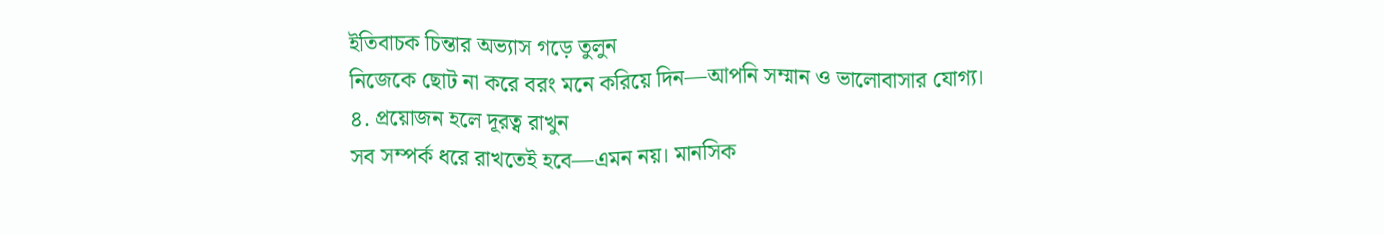ইতিবাচক চিন্তার অভ্যাস গড়ে তুলুন
নিজেকে ছোট না করে বরং মনে করিয়ে দিন—আপনি সম্মান ও ভালোবাসার যোগ্য।
৪. প্রয়োজন হলে দূরত্ব রাখুন
সব সম্পর্ক ধরে রাখতেই হবে—এমন নয়। মানসিক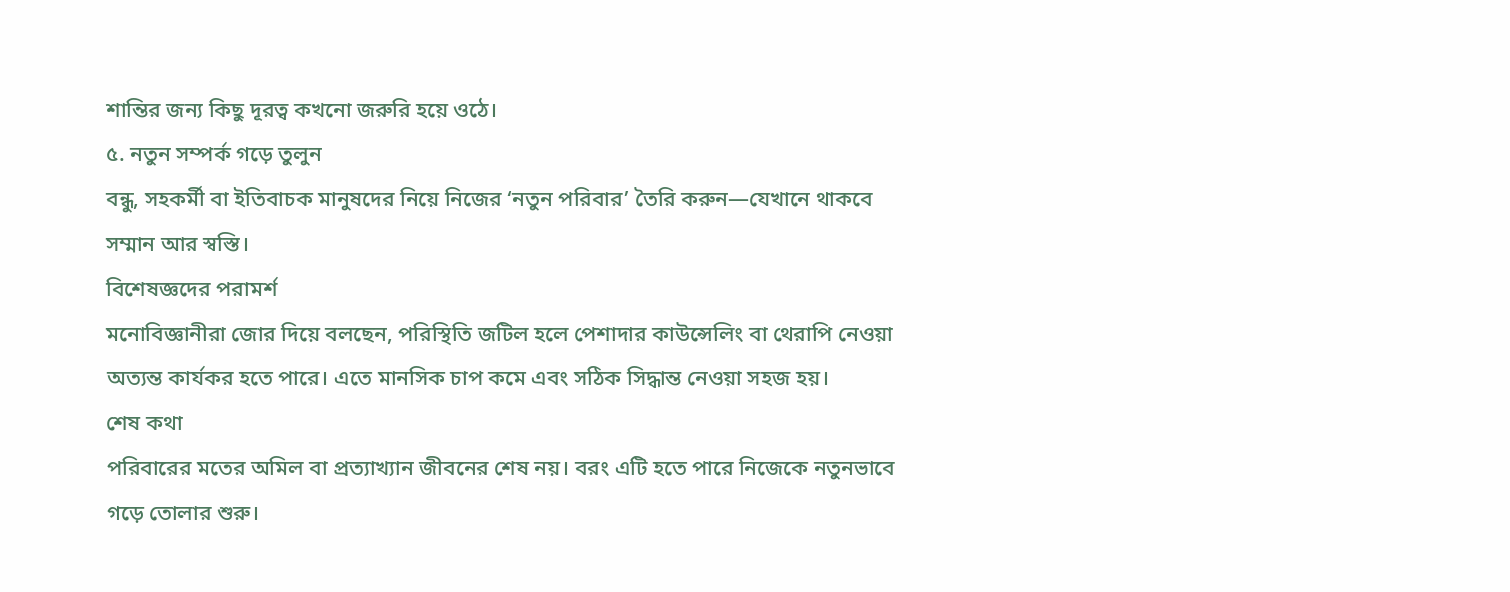শান্তির জন্য কিছু দূরত্ব কখনো জরুরি হয়ে ওঠে।
৫. নতুন সম্পর্ক গড়ে তুলুন
বন্ধু, সহকর্মী বা ইতিবাচক মানুষদের নিয়ে নিজের ‘নতুন পরিবার’ তৈরি করুন—যেখানে থাকবে সম্মান আর স্বস্তি।
বিশেষজ্ঞদের পরামর্শ
মনোবিজ্ঞানীরা জোর দিয়ে বলছেন, পরিস্থিতি জটিল হলে পেশাদার কাউন্সেলিং বা থেরাপি নেওয়া অত্যন্ত কার্যকর হতে পারে। এতে মানসিক চাপ কমে এবং সঠিক সিদ্ধান্ত নেওয়া সহজ হয়।
শেষ কথা
পরিবারের মতের অমিল বা প্রত্যাখ্যান জীবনের শেষ নয়। বরং এটি হতে পারে নিজেকে নতুনভাবে গড়ে তোলার শুরু।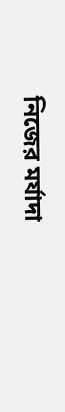নিজের মর্যাদা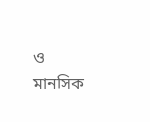ও মানসিক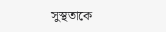সুস্থতাকে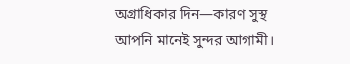অগ্রাধিকার দিন—কারণ সুস্থ আপনি মানেই সুন্দর আগামী।